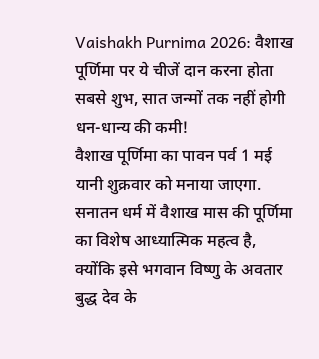Vaishakh Purnima 2026: वैशाख पूर्णिमा पर ये चीजें दान करना होता सबसे शुभ, सात जन्मों तक नहीं होगी धन-धान्य की कमी!
वैशाख पूर्णिमा का पावन पर्व 1 मई यानी शुक्रवार को मनाया जाएगा. सनातन धर्म में वैशाख मास की पूर्णिमा का विशेष आध्यात्मिक महत्व है, क्योंकि इसे भगवान विष्णु के अवतार बुद्ध देव के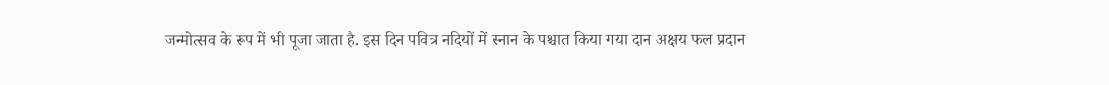जन्मोत्सव के रूप में भी पूजा जाता है. इस दिन पवित्र नदियों में स्नान के पश्चात किया गया दान अक्षय फल प्रदान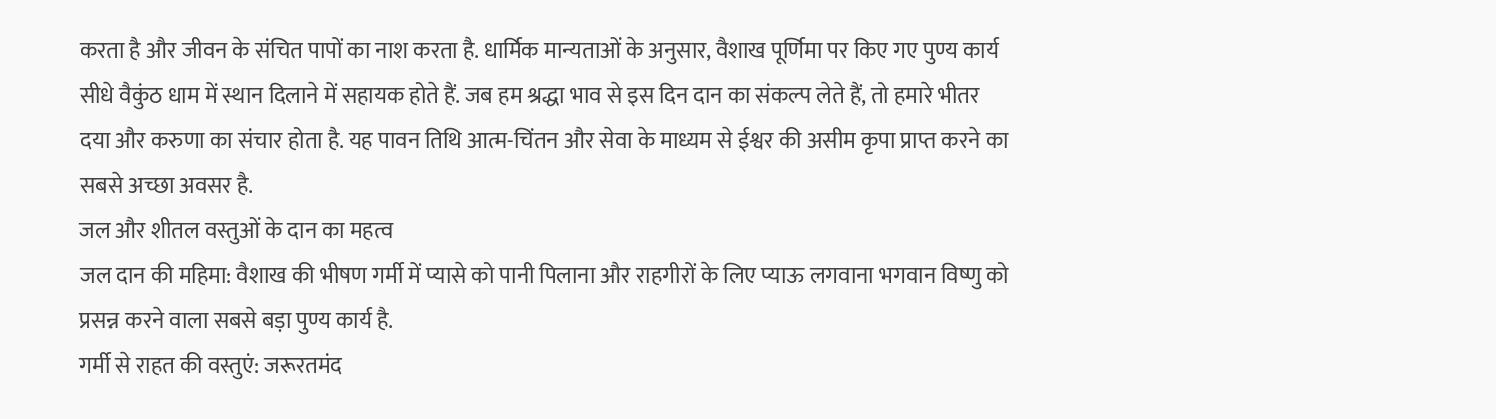करता है और जीवन के संचित पापों का नाश करता है. धार्मिक मान्यताओं के अनुसार, वैशाख पूर्णिमा पर किए गए पुण्य कार्य सीधे वैकुंठ धाम में स्थान दिलाने में सहायक होते हैं. जब हम श्रद्धा भाव से इस दिन दान का संकल्प लेते हैं, तो हमारे भीतर दया और करुणा का संचार होता है. यह पावन तिथि आत्म-चिंतन और सेवा के माध्यम से ईश्वर की असीम कृपा प्राप्त करने का सबसे अच्छा अवसर है.
जल और शीतल वस्तुओं के दान का महत्व
जल दान की महिमा: वैशाख की भीषण गर्मी में प्यासे को पानी पिलाना और राहगीरों के लिए प्याऊ लगवाना भगवान विष्णु को प्रसन्न करने वाला सबसे बड़ा पुण्य कार्य है.
गर्मी से राहत की वस्तुएं: जरूरतमंद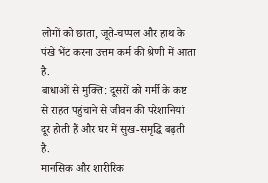लोगों को छाता, जूते-चप्पल और हाथ के पंखे भेंट करना उत्तम कर्म की श्रेणी में आता है.
बाधाओं से मुक्ति: दूसरों को गर्मी के कष्ट से राहत पहुंचाने से जीवन की परेशानियां दूर होती हैं और घर में सुख-समृद्धि बढ़ती है.
मानसिक और शारीरिक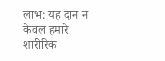लाभ: यह दान न केवल हमारे शारीरिक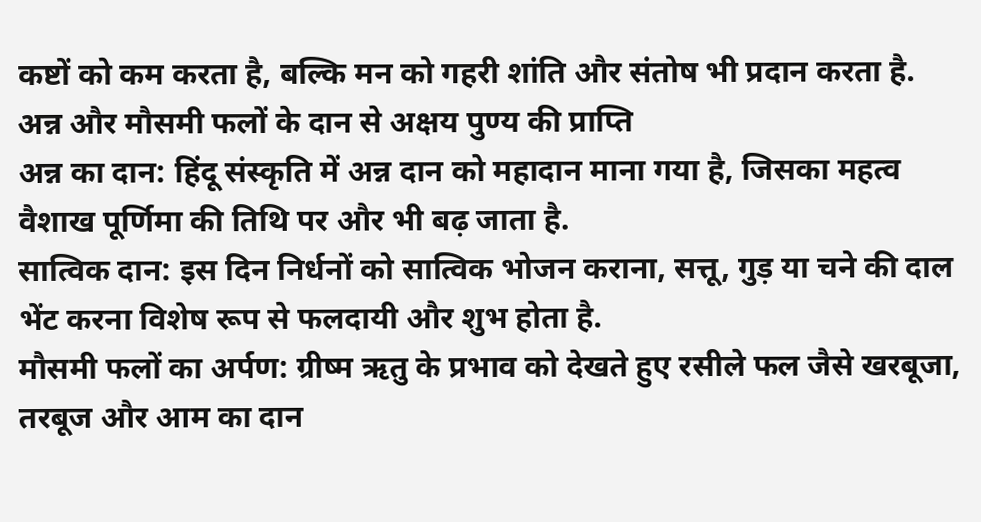कष्टों को कम करता है, बल्कि मन को गहरी शांति और संतोष भी प्रदान करता है.
अन्न और मौसमी फलों के दान से अक्षय पुण्य की प्राप्ति
अन्न का दान: हिंदू संस्कृति में अन्न दान को महादान माना गया है, जिसका महत्व वैशाख पूर्णिमा की तिथि पर और भी बढ़ जाता है.
सात्विक दान: इस दिन निर्धनों को सात्विक भोजन कराना, सत्तू, गुड़ या चने की दाल भेंट करना विशेष रूप से फलदायी और शुभ होता है.
मौसमी फलों का अर्पण: ग्रीष्म ऋतु के प्रभाव को देखते हुए रसीले फल जैसे खरबूजा, तरबूज और आम का दान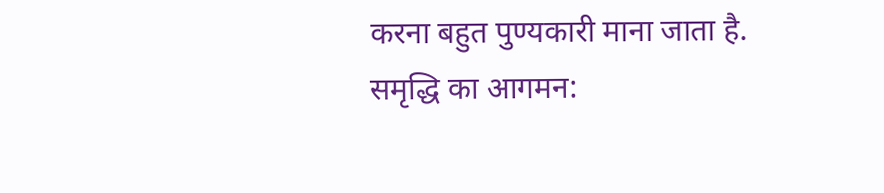करना बहुत पुण्यकारी माना जाता है.
समृद्धि का आगमन: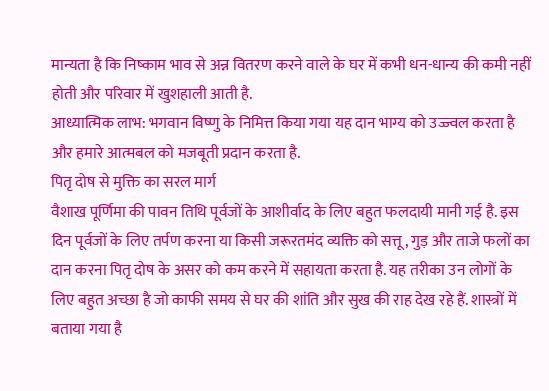मान्यता है कि निष्काम भाव से अन्न वितरण करने वाले के घर में कभी धन-धान्य की कमी नहीं होती और परिवार में खुशहाली आती है.
आध्यात्मिक लाभ: भगवान विष्णु के निमित्त किया गया यह दान भाग्य को उज्ज्वल करता है और हमारे आत्मबल को मजबूती प्रदान करता है.
पितृ दोष से मुक्ति का सरल मार्ग
वैशाख पूर्णिमा की पावन तिथि पूर्वजों के आशीर्वाद के लिए बहुत फलदायी मानी गई है. इस दिन पूर्वजों के लिए तर्पण करना या किसी जरूरतमंद व्यक्ति को सत्तू, गुड़ और ताजे फलों का दान करना पितृ दोष के असर को कम करने में सहायता करता है. यह तरीका उन लोगों के लिए बहुत अच्छा है जो काफी समय से घर की शांति और सुख की राह देख रहे हैं. शास्त्रों में बताया गया है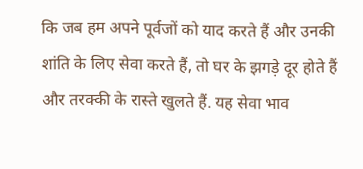कि जब हम अपने पूर्वजों को याद करते हैं और उनकी शांति के लिए सेवा करते हैं, तो घर के झगड़े दूर होते हैं और तरक्की के रास्ते खुलते हैं. यह सेवा भाव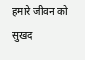हमारे जीवन को सुखद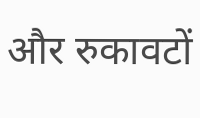और रुकावटों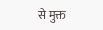से मुक्त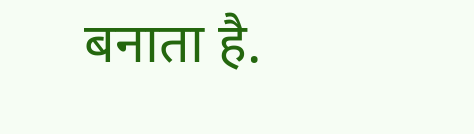बनाता है.